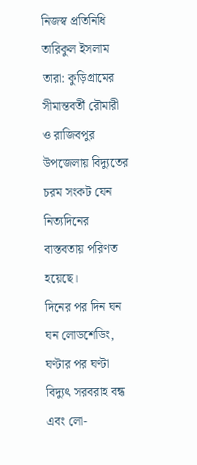নিজস্ব প্রতিনিধি তারিকুল ইসলাম তারা: কুড়িগ্রামের সীমান্তবর্তী রৌমারী ও রাজিবপুর উপজেলায় বিদ্যুতের চরম সংকট যেন নিত্যদিনের বাস্তবতায় পরিণত হয়েছে।
দিনের পর দিন ঘন ঘন লোডশেডিং, ঘণ্টার পর ঘণ্টা বিদ্যুৎ সরবরাহ বন্ধ এবং লো-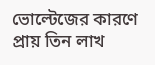ভোল্টেজের কারণে প্রায় তিন লাখ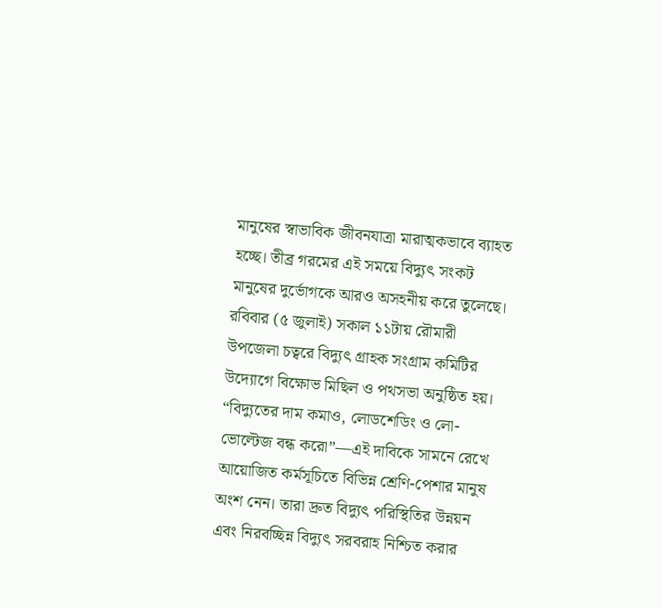মানুষের স্বাভাবিক জীবনযাত্রা মারাত্মকভাবে ব্যাহত হচ্ছে। তীব্র গরমের এই সময়ে বিদ্যুৎ সংকট মানুষের দুর্ভোগকে আরও অসহনীয় করে তুলেছে।
রবিবার (৫ জুলাই) সকাল ১১টায় রৌমারী উপজেলা চত্বরে বিদ্যুৎ গ্রাহক সংগ্রাম কমিটির উদ্যোগে বিক্ষোভ মিছিল ও পথসভা অনুষ্ঠিত হয়। “বিদ্যুতের দাম কমাও, লোডশেডিং ও লো-ভোল্টেজ বন্ধ করো”—এই দাবিকে সামনে রেখে আয়োজিত কর্মসূচিতে বিভিন্ন শ্রেণি-পেশার মানুষ অংশ নেন। তারা দ্রুত বিদ্যুৎ পরিস্থিতির উন্নয়ন এবং নিরবচ্ছিন্ন বিদ্যুৎ সরবরাহ নিশ্চিত করার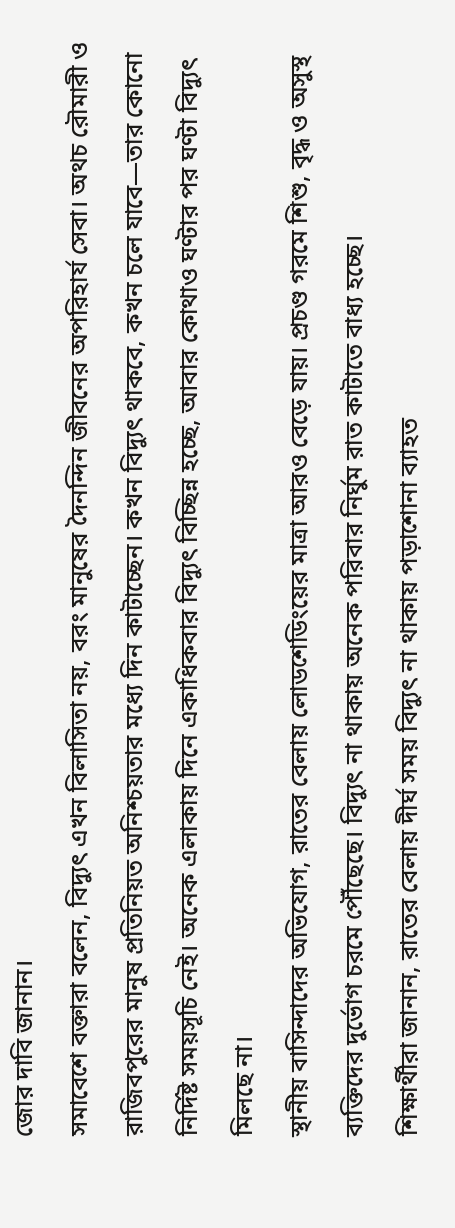জোর দাবি জানান।
সমাবেশে বক্তারা বলেন, বিদ্যুৎ এখন বিলাসিতা নয়, বরং মানুষের দৈনন্দিন জীবনের অপরিহার্য সেবা। অথচ রৌমারী ও রাজিবপুরের মানুষ প্রতিনিয়ত অনিশ্চয়তার মধ্যে দিন কাটাচ্ছেন। কখন বিদ্যুৎ থাকবে, কখন চলে যাবে—তার কোনো নির্দিষ্ট সময়সূচি নেই। অনেক এলাকায় দিনে একাধিকবার বিদ্যুৎ বিচ্ছিন্ন হচ্ছে, আবার কোথাও ঘণ্টার পর ঘণ্টা বিদ্যুৎ মিলছে না।
স্থানীয় বাসিন্দাদের অভিযোগ, রাতের বেলায় লোডশেডিংয়ের মাত্রা আরও বেড়ে যায়। প্রচণ্ড গরমে শিশু, বৃদ্ধ ও অসুস্থ ব্যক্তিদের দুর্ভোগ চরমে পৌঁছেছে। বিদ্যুৎ না থাকায় অনেক পরিবার নির্ঘুম রাত কাটাতে বাধ্য হচ্ছে।
শিক্ষার্থীরা জানান, রাতের বেলায় দীর্ঘ সময় বিদ্যুৎ না থাকায় পড়াশোনা ব্যাহত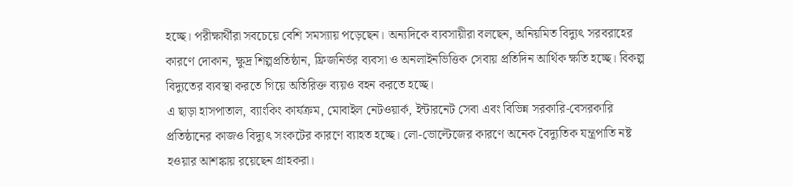হচ্ছে। পরীক্ষার্থীরা সবচেয়ে বেশি সমস্যায় পড়েছেন। অন্যদিকে ব্যবসায়ীরা বলছেন, অনিয়মিত বিদ্যুৎ সরবরাহের কারণে দোকান, ক্ষুদ্র শিল্পপ্রতিষ্ঠান, ফ্রিজনির্ভর ব্যবসা ও অনলাইনভিত্তিক সেবায় প্রতিদিন আর্থিক ক্ষতি হচ্ছে। বিকল্প বিদ্যুতের ব্যবস্থা করতে গিয়ে অতিরিক্ত ব্যয়ও বহন করতে হচ্ছে।
এ ছাড়া হাসপাতাল, ব্যাংকিং কার্যক্রম, মোবাইল নেটওয়ার্ক, ইন্টারনেট সেবা এবং বিভিন্ন সরকারি-বেসরকারি প্রতিষ্ঠানের কাজও বিদ্যুৎ সংকটের কারণে ব্যাহত হচ্ছে। লো-ভোল্টেজের কারণে অনেক বৈদ্যুতিক যন্ত্রপাতি নষ্ট হওয়ার আশঙ্কায় রয়েছেন গ্রাহকরা।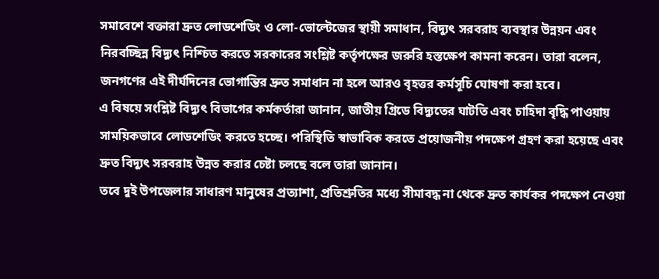সমাবেশে বক্তারা দ্রুত লোডশেডিং ও লো-ভোল্টেজের স্থায়ী সমাধান, বিদ্যুৎ সরবরাহ ব্যবস্থার উন্নয়ন এবং নিরবচ্ছিন্ন বিদ্যুৎ নিশ্চিত করতে সরকারের সংশ্লিষ্ট কর্তৃপক্ষের জরুরি হস্তক্ষেপ কামনা করেন। তারা বলেন, জনগণের এই দীর্ঘদিনের ভোগান্তির দ্রুত সমাধান না হলে আরও বৃহত্তর কর্মসূচি ঘোষণা করা হবে।
এ বিষয়ে সংশ্লিষ্ট বিদ্যুৎ বিভাগের কর্মকর্তারা জানান, জাতীয় গ্রিডে বিদ্যুতের ঘাটতি এবং চাহিদা বৃদ্ধি পাওয়ায় সাময়িকভাবে লোডশেডিং করতে হচ্ছে। পরিস্থিতি স্বাভাবিক করতে প্রয়োজনীয় পদক্ষেপ গ্রহণ করা হয়েছে এবং দ্রুত বিদ্যুৎ সরবরাহ উন্নত করার চেষ্টা চলছে বলে তারা জানান।
তবে দুই উপজেলার সাধারণ মানুষের প্রত্যাশা, প্রতিশ্রুতির মধ্যে সীমাবদ্ধ না থেকে দ্রুত কার্যকর পদক্ষেপ নেওয়া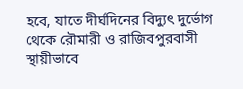হবে, যাতে দীর্ঘদিনের বিদ্যুৎ দুর্ভোগ থেকে রৌমারী ও রাজিবপুরবাসী স্থায়ীভাবে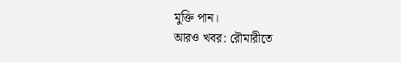মুক্তি পান।
আরও খবর: রৌমারীতে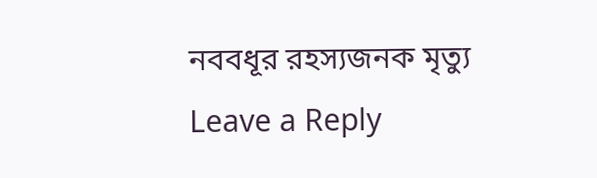নববধূর রহস্যজনক মৃত্যু
Leave a Reply